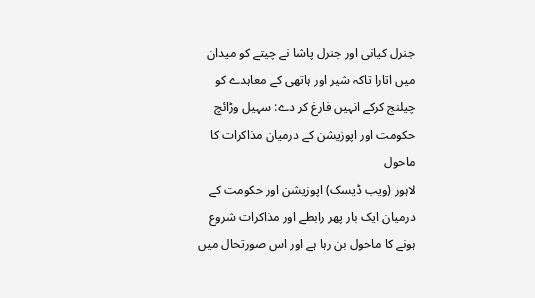جنرل کیانی اور جنرل پاشا نے چیتے کو میدان میں اتارا تاکہ شیر اور ہاتھی کے معاہدے کو چیلنج کرکے انہیں فارغ کر دے: سہیل وڑائچ
حکومت اور اپوزیشن کے درمیان مذاکرات کا ماحول
لاہور (ویب ڈیسک) اپوزیشن اور حکومت کے درمیان ایک بار پھر رابطے اور مذاکرات شروع ہونے کا ماحول بن رہا ہے اور اس صورتحال میں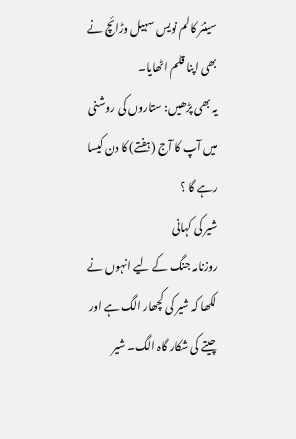سینئر کالم نویس سہیل وڑائچ نے بھی اپنا قلم اٹھایا۔
یہ بھی پڑھیں: ستاروں کی روشنی میں آپ کا آج (ہفتے) کا دن کیسا رہے گا ؟
شیر کی کہانی
روزنامہ جنگ کے لیے انہوں نے لکھا کہ شیر کی کچھار الگ ہے اور چیتے کی شکار گاہ الگ۔ شیر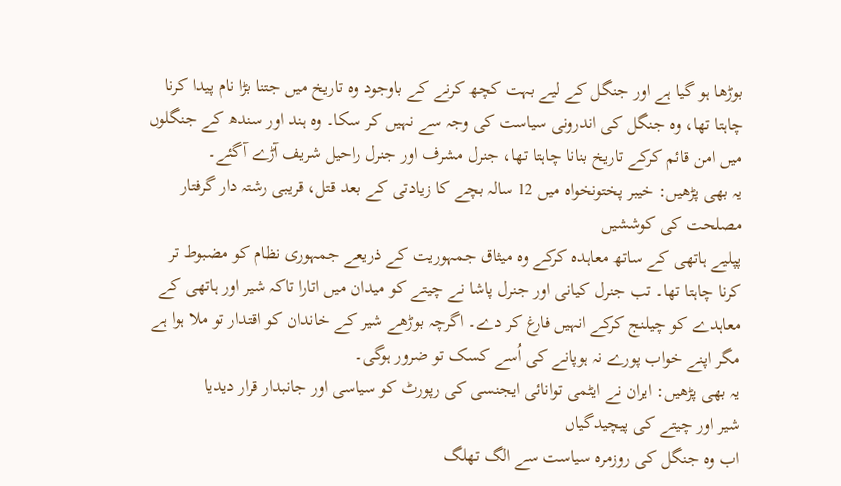بوڑھا ہو گیا ہے اور جنگل کے لیے بہت کچھ کرنے کے باوجود وہ تاریخ میں جتنا بڑا نام پیدا کرنا چاہتا تھا، وہ جنگل کی اندرونی سیاست کی وجہ سے نہیں کر سکا۔ وہ ہند اور سندھ کے جنگلوں میں امن قائم کرکے تاریخ بنانا چاہتا تھا، جنرل مشرف اور جنرل راحیل شریف آڑے آگئے۔
یہ بھی پڑھیں: خیبر پختونخواہ میں 12 سالہ بچے کا زیادتی کے بعد قتل، قریبی رشتہ دار گرفتار
مصلحت کی کوششیں
پپلیے ہاتھی کے ساتھ معاہدہ کرکے وہ میثاق جمہوریت کے ذریعے جمہوری نظام کو مضبوط تر کرنا چاہتا تھا۔ تب جنرل کیانی اور جنرل پاشا نے چیتے کو میدان میں اتارا تاکہ شیر اور ہاتھی کے معاہدے کو چیلنج کرکے انہیں فارغ کر دے۔ اگرچہ بوڑھے شیر کے خاندان کو اقتدار تو ملا ہوا ہے مگر اپنے خواب پورے نہ ہوپانے کی اُسے کسک تو ضرور ہوگی۔
یہ بھی پڑھیں: ایران نے ایٹمی توانائی ایجنسی کی رپورٹ کو سیاسی اور جانبدار قرار دیدیا
شیر اور چیتے کی پیچیدگیاں
اب وہ جنگل کی روزمرہ سیاست سے الگ تھلگ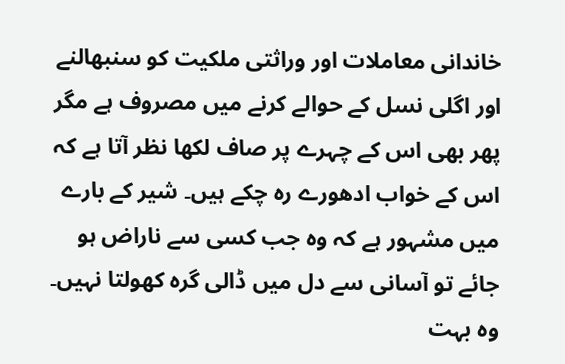خاندانی معاملات اور وراثتی ملکیت کو سنبھالنے اور اگلی نسل کے حوالے کرنے میں مصروف ہے مگر پھر بھی اس کے چہرے پر صاف لکھا نظر آتا ہے کہ اس کے خواب ادھورے رہ چکے ہیں۔ شیر کے بارے میں مشہور ہے کہ وہ جب کسی سے ناراض ہو جائے تو آسانی سے دل میں ڈالی گرہ کھولتا نہیں۔ وہ بہت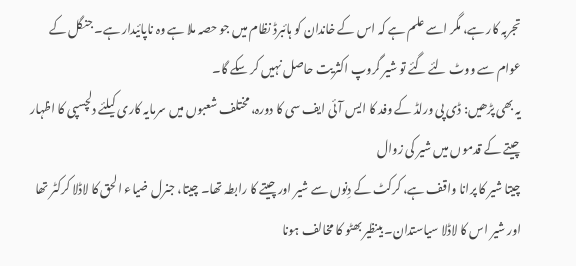تجربہ کار ہے، مگر اسے علم ہے کہ اس کے خاندان کو ہائبرڈ نظام میں جو حصہ ملا ہے وہ ناپائیدار ہے۔ جنگل کے عوام سے ووٹ لئے گئے تو شیر گروپ اکثریت حاصل نہیں کر سکے گا۔
یہ بھی پڑھیں: ڈی پی ورلڈ کے وفد کا ایس آئی ایف سی کا دورہ، مختلف شعبوں میں سرمایہ کاری کیلئے دلچسپی کا اظہار
چیتے کے قدموں میں شیر کی زوال
چیتا شیر کا پرانا واقف ہے، کرکٹ کے دِنوں سے شیر اور چیتے کا رابطہ تھا۔ چیتا، جنرل ضیاء الحق کا لاڈلا کرکٹر تھا اور شیر اس کا لاڈلا سیاستدان۔ بینظیر بھٹو کا مخالف ہونا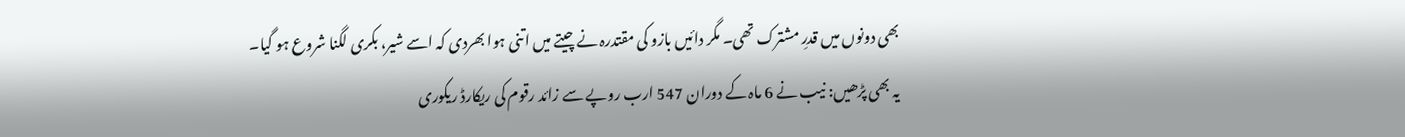بھی دونوں میں قدرِ مشترک تھی۔ مگر دائیں بازو کی مقتدرہ نے چیتے میں اتنی ہوا بھردی کہ اسے شیر، بکری لگنا شروع ہو گیا۔
یہ بھی پڑھیں: نیب نے 6 ماہ کے دوران 547 ارب روپے سے زائد رقوم کی ریکارڈ ریکوری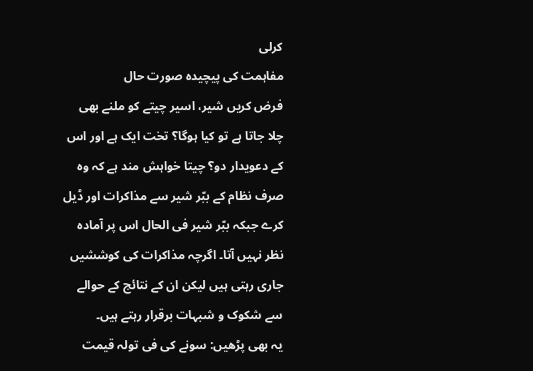کرلی
مفاہمت کی پیچیدہ صورت حال
فرض کریں شیر، اسیر چیتے کو ملنے بھی چلا جاتا ہے تو کیا ہوگا؟ تخت ایک ہے اور اس کے دعویدار دو؟ چیتا خواہش مند ہے کہ وہ صرف نظام کے ببّر شیر سے مذاکرات اور ڈیل کرے جبکہ ببّر شیر فی الحال اس پر آمادہ نظر نہیں آتا۔ اگرچہ مذاکرات کی کوششیں جاری رہتی ہیں لیکن ان کے نتائج کے حوالے سے شکوک و شبہات برقرار رہتے ہیں۔
یہ بھی پڑھیں: سونے کی فی تولہ قیمت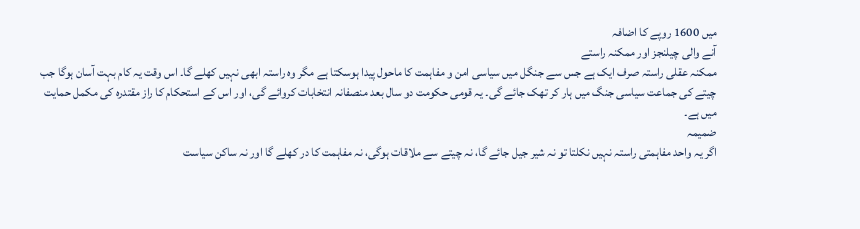میں 1600 روپے کا اضافہ
آنے والی چیلنجز اور ممکنہ راستے
ممکنہ عقلی راستہ صرف ایک ہے جس سے جنگل میں سیاسی امن و مفاہمت کا ماحول پیدا ہوسکتا ہے مگر وہ راستہ ابھی نہیں کھلے گا۔ اس وقت یہ کام بہت آسان ہوگا جب چیتے کی جماعت سیاسی جنگ میں ہار کر تھک جائے گی۔ یہ قومی حکومت دو سال بعد منصفانہ انتخابات کروائے گی، اور اس کے استحکام کا راز مقتدرہ کی مکمل حمایت میں ہے۔
ضمیمہ
اگر یہ واحد مفاہمتی راستہ نہیں نکلتا تو نہ شیر جیل جائے گا، نہ چیتے سے ملاقات ہوگی، نہ مفاہمت کا در کھلے گا اور نہ ساکن سیاست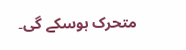متحرک ہوسکے گی۔